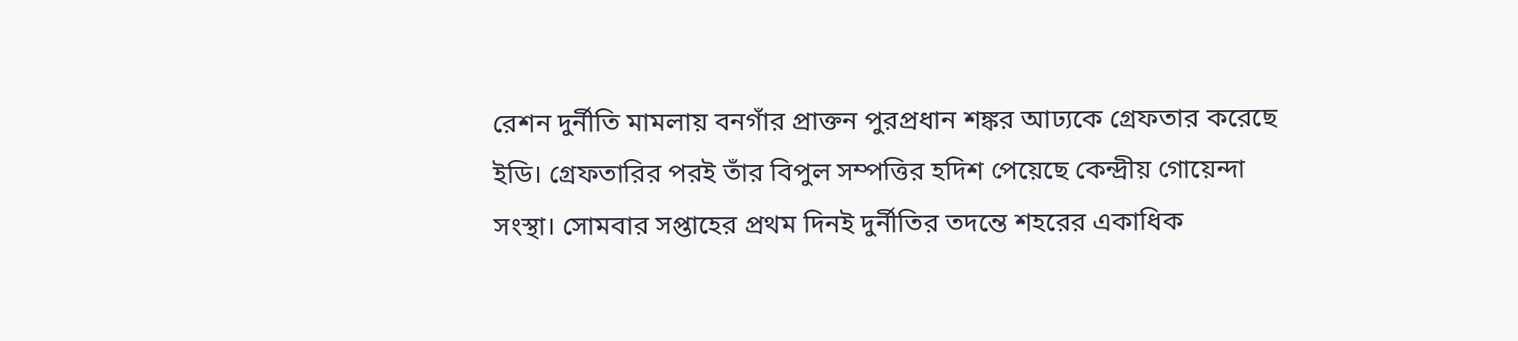রেশন দুর্নীতি মামলায় বনগাঁর প্রাক্তন পুরপ্রধান শঙ্কর আঢ্যকে গ্রেফতার করেছে ইডি। গ্রেফতারির পরই তাঁর বিপুল সম্পত্তির হদিশ পেয়েছে কেন্দ্রীয় গোয়েন্দা সংস্থা। সোমবার সপ্তাহের প্রথম দিনই দুর্নীতির তদন্তে শহরের একাধিক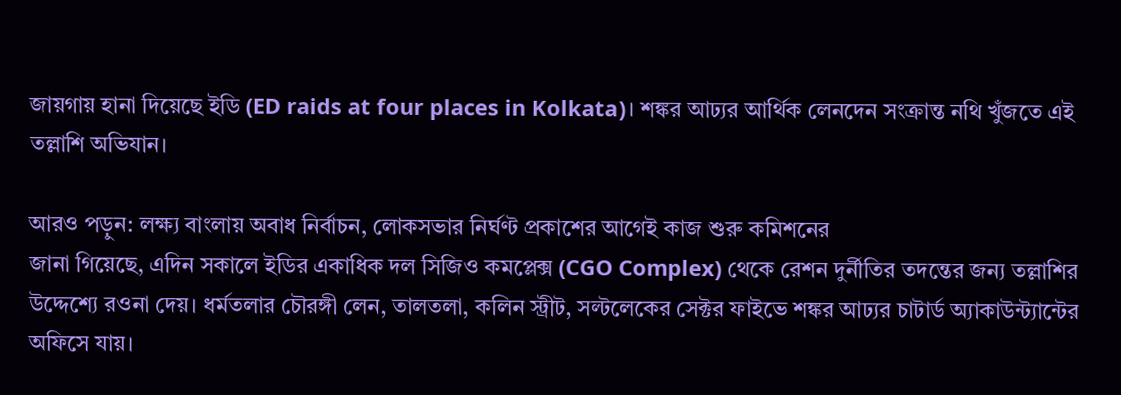জায়গায় হানা দিয়েছে ইডি (ED raids at four places in Kolkata)। শঙ্কর আঢ্যর আর্থিক লেনদেন সংক্রান্ত নথি খুঁজতে এই তল্লাশি অভিযান।

আরও পড়ুন: লক্ষ্য বাংলায় অবাধ নির্বাচন, লোকসভার নির্ঘণ্ট প্রকাশের আগেই কাজ শুরু কমিশনের
জানা গিয়েছে, এদিন সকালে ইডির একাধিক দল সিজিও কমপ্লেক্স (CGO Complex) থেকে রেশন দুর্নীতির তদন্তের জন্য তল্লাশির উদ্দেশ্যে রওনা দেয়। ধর্মতলার চৌরঙ্গী লেন, তালতলা, কলিন স্ট্রীট, সল্টলেকের সেক্টর ফাইভে শঙ্কর আঢ্যর চাটার্ড অ্যাকাউন্ট্যান্টের অফিসে যায়।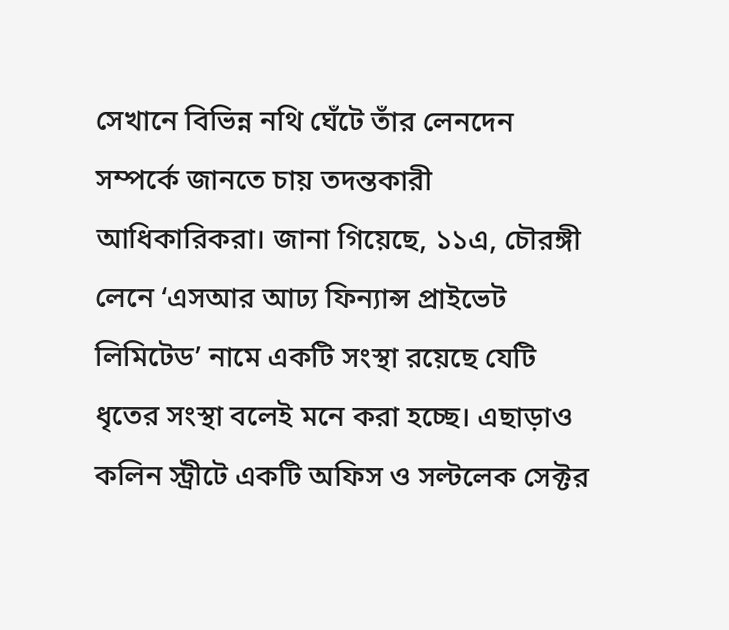সেখানে বিভিন্ন নথি ঘেঁটে তাঁর লেনদেন সম্পর্কে জানতে চায় তদন্তকারী আধিকারিকরা। জানা গিয়েছে, ১১এ, চৌরঙ্গী লেনে ‘এসআর আঢ্য ফিন্যান্স প্রাইভেট লিমিটেড’ নামে একটি সংস্থা রয়েছে যেটি ধৃতের সংস্থা বলেই মনে করা হচ্ছে। এছাড়াও কলিন স্ট্রীটে একটি অফিস ও সল্টলেক সেক্টর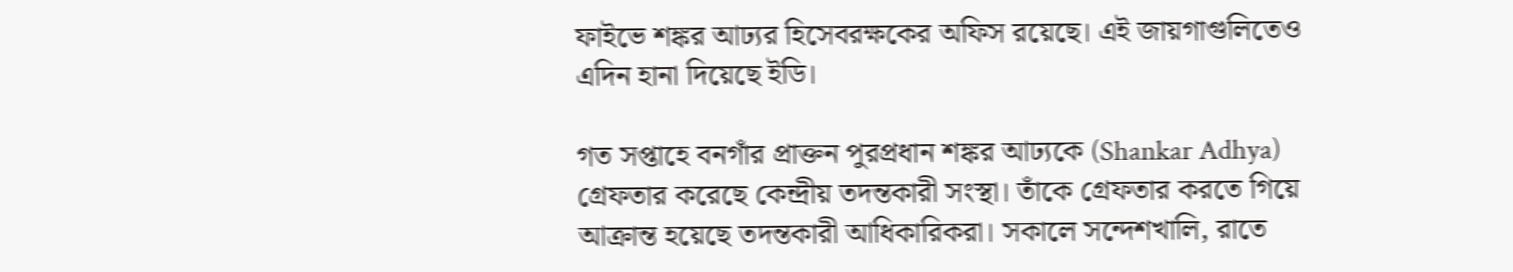ফাইভে শঙ্কর আঢ্যর হিসেবরক্ষকের অফিস রয়েছে। এই জায়গাগুলিতেও এদিন হানা দিয়েছে ইডি।

গত সপ্তাহে বনগাঁর প্রাক্তন পুরপ্রধান শঙ্কর আঢ্যকে (Shankar Adhya) গ্রেফতার করেছে কেন্দ্রীয় তদন্তকারী সংস্থা। তাঁকে গ্রেফতার করতে গিয়ে আক্রান্ত হয়েছে তদন্তকারী আধিকারিকরা। সকালে সন্দেশখালি, রাতে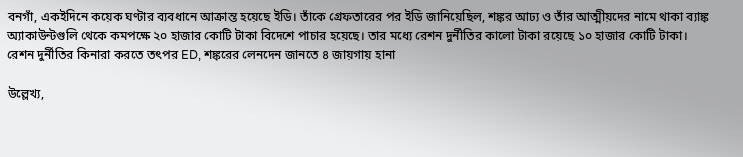বনগাঁ, একইদিনে কয়েক ঘণ্টার ব্যবধানে আক্রান্ত হয়েছে ইডি। তাঁকে গ্রেফতারের পর ইডি জানিয়েছিল, শঙ্কর আঢ্য ও তাঁর আত্মীয়দের নামে থাকা ব্যাঙ্ক অ্যাকাউন্টগুলি থেকে কমপক্ষে ২০ হাজার কোটি টাকা বিদেশে পাচার হয়েছে। তার মধ্যে রেশন দুর্নীতির কালো টাকা রয়েছে ১০ হাজার কোটি টাকা।
রেশন দুর্নীতির কিনারা করতে তৎপর ED, শঙ্করের লেনদেন জানতে ৪ জায়গায় হানা

উল্লেখ্য,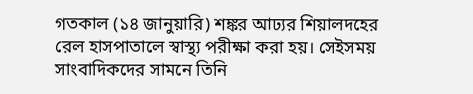গতকাল (১৪ জানুয়ারি) শঙ্কর আঢ্যর শিয়ালদহের রেল হাসপাতালে স্বাস্থ্য পরীক্ষা করা হয়। সেইসময় সাংবাদিকদের সামনে তিনি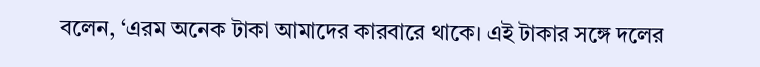বলেন, ‘এরম অনেক টাকা আমাদের কারবারে থাকে। এই টাকার সঙ্গে দলের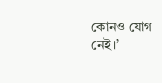কোনও যোগ নেই।’